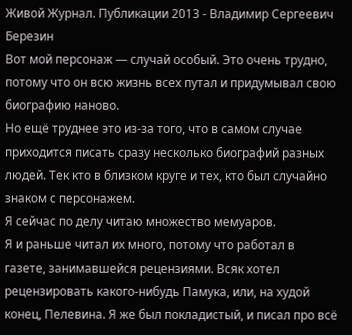Живой Журнал. Публикации 2013 - Владимир Сергеевич Березин
Вот мой персонаж — случай особый. Это очень трудно, потому что он всю жизнь всех путал и придумывал свою биографию наново.
Но ещё труднее это из-за того, что в самом случае приходится писать сразу несколько биографий разных людей. Тек кто в близком круге и тех, кто был случайно знаком с персонажем.
Я сейчас по делу читаю множество мемуаров.
Я и раньше читал их много, потому что работал в газете, занимавшейся рецензиями. Всяк хотел рецензировать какого-нибудь Памука, или, на худой конец, Пелевина. Я же был покладистый, и писал про всё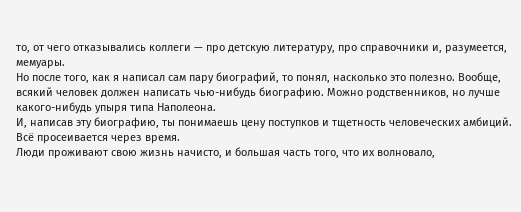то, от чего отказывались коллеги — про детскую литературу, про справочники и, разумеется, мемуары.
Но после того, как я написал сам пару биографий, то понял, насколько это полезно. Вообще, всякий человек должен написать чью-нибудь биографию. Можно родственников, но лучше какого-нибудь упыря типа Наполеона.
И, написав эту биографию, ты понимаешь цену поступков и тщетность человеческих амбиций.
Всё просеивается через время.
Люди проживают свою жизнь начисто, и большая часть того, что их волновало,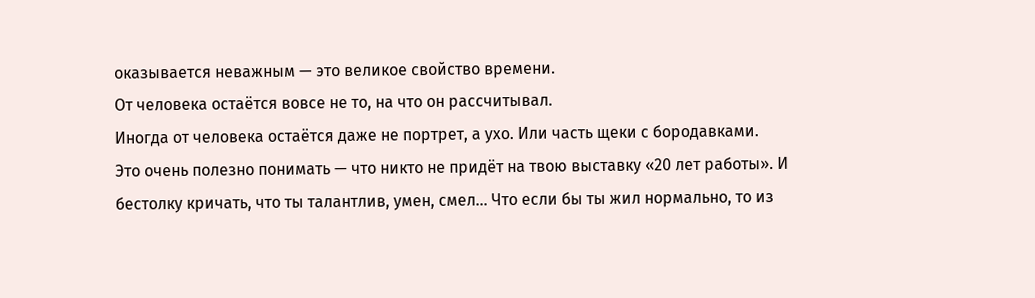оказывается неважным — это великое свойство времени.
От человека остаётся вовсе не то, на что он рассчитывал.
Иногда от человека остаётся даже не портрет, а ухо. Или часть щеки с бородавками.
Это очень полезно понимать — что никто не придёт на твою выставку «20 лет работы». И бестолку кричать, что ты талантлив, умен, смел… Что если бы ты жил нормально, то из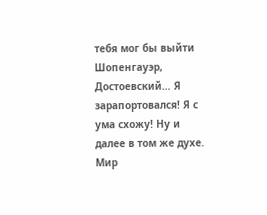тебя мог бы выйти Шопенгауэр, Достоевский… Я зарапортовался! Я с ума схожу! Ну и далее в том же духе.
Мир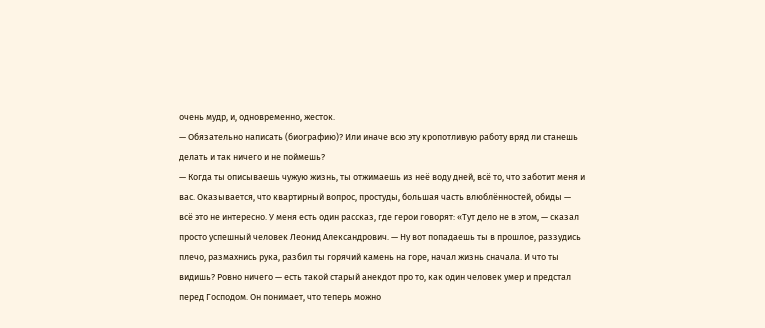очень мудр, и, одновременно, жесток.
— Обязательно написать (биографию)? Или иначе всю эту кропотливую работу вряд ли станешь делать и так ничего и не поймешь?
— Когда ты описываешь чужую жизнь, ты отжимаешь из неё воду дней, всё то, что заботит меня и вас. Оказывается, что квартирный вопрос, простуды, большая часть влюблённостей, обиды — всё это не интересно. У меня есть один рассказ, где герои говорят: «Тут дело не в этом, — сказал просто успешный человек Леонид Александрович. — Ну вот попадаешь ты в прошлое, раззудись плечо, размахнись рука, разбил ты горячий камень на горе, начал жизнь сначала. И что ты видишь? Ровно ничего — есть такой старый анекдот про то, как один человек умер и предстал перед Господом. Он понимает, что теперь можно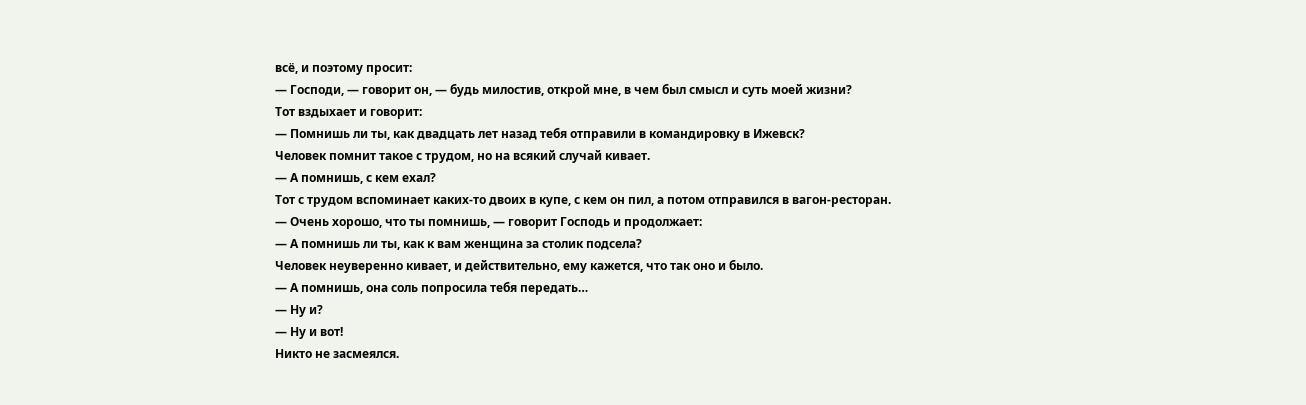всё, и поэтому просит:
— Господи, — говорит он, — будь милостив, открой мне, в чем был смысл и суть моей жизни?
Тот вздыхает и говорит:
— Помнишь ли ты, как двадцать лет назад тебя отправили в командировку в Ижевск?
Человек помнит такое с трудом, но на всякий случай кивает.
— А помнишь, с кем ехал?
Тот с трудом вспоминает каких-то двоих в купе, с кем он пил, а потом отправился в вагон-ресторан.
— Очень хорошо, что ты помнишь, — говорит Господь и продолжает:
— А помнишь ли ты, как к вам женщина за столик подсела?
Человек неуверенно кивает, и действительно, ему кажется, что так оно и было.
— А помнишь, она соль попросила тебя передать…
— Ну и?
— Ну и вот!
Никто не засмеялся.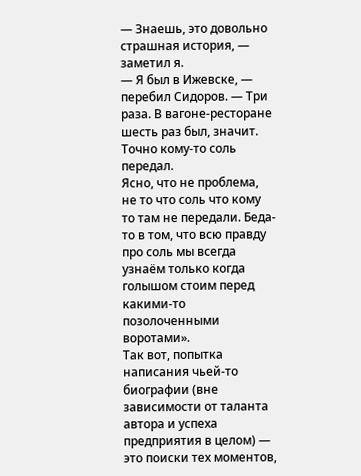— Знаешь, это довольно страшная история, — заметил я.
— Я был в Ижевске, — перебил Сидоров. — Три раза. В вагоне-ресторане шесть раз был, значит. Точно кому-то соль передал.
Ясно, что не проблема, не то что соль что кому то там не передали. Беда-то в том, что всю правду про соль мы всегда узнаём только когда голышом стоим перед какими-то позолоченными воротами».
Так вот, попытка написания чьей-то биографии (вне зависимости от таланта автора и успеха предприятия в целом) — это поиски тех моментов,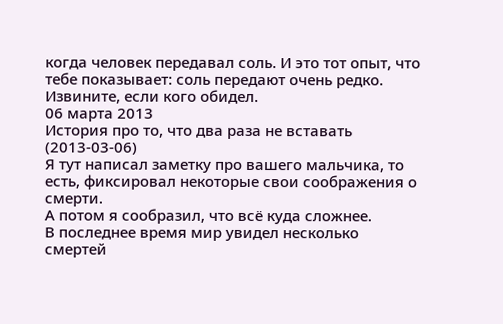когда человек передавал соль. И это тот опыт, что тебе показывает: соль передают очень редко.
Извините, если кого обидел.
06 марта 2013
История про то, что два раза не вставать (2013-03-06)
Я тут написал заметку про вашего мальчика, то есть, фиксировал некоторые свои соображения о смерти.
А потом я сообразил, что всё куда сложнее.
В последнее время мир увидел несколько смертей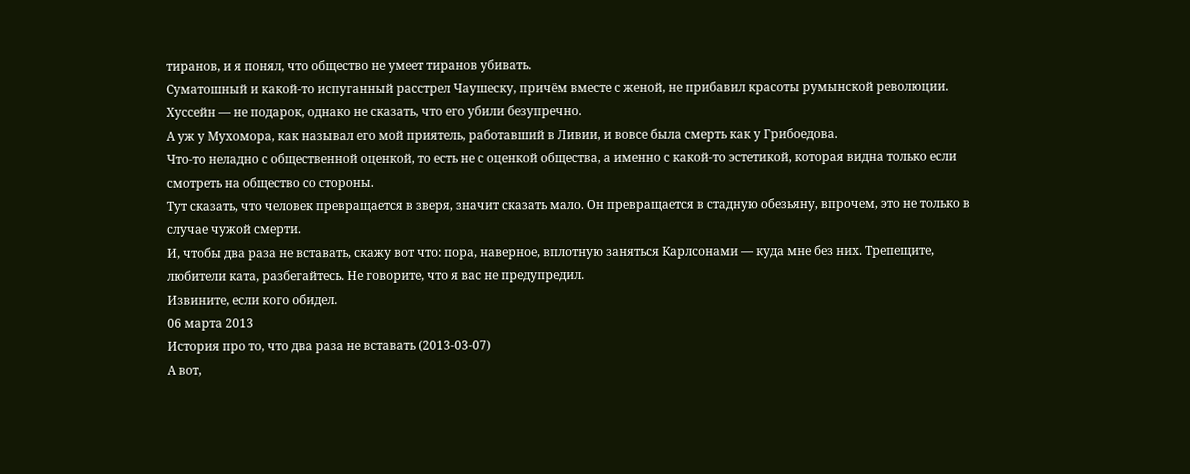тиранов, и я понял, что общество не умеет тиранов убивать.
Суматошный и какой-то испуганный расстрел Чаушеску, причём вместе с женой, не прибавил красоты румынской революции.
Хуссейн — не подарок, однако не сказать, что его убили безупречно.
А уж у Мухомора, как называл его мой приятель, работавший в Ливии, и вовсе была смерть как у Грибоедова.
Что-то неладно с общественной оценкой, то есть не с оценкой общества, а именно с какой-то эстетикой, которая видна только если смотреть на общество со стороны.
Тут сказать, что человек превращается в зверя, значит сказать мало. Он превращается в стадную обезьяну, впрочем, это не только в случае чужой смерти.
И, чтобы два раза не вставать, скажу вот что: пора, наверное, вплотную заняться Карлсонами — куда мне без них. Трепещите, любители ката, разбегайтесь. Не говорите, что я вас не предупредил.
Извините, если кого обидел.
06 марта 2013
История про то, что два раза не вставать (2013-03-07)
А вот,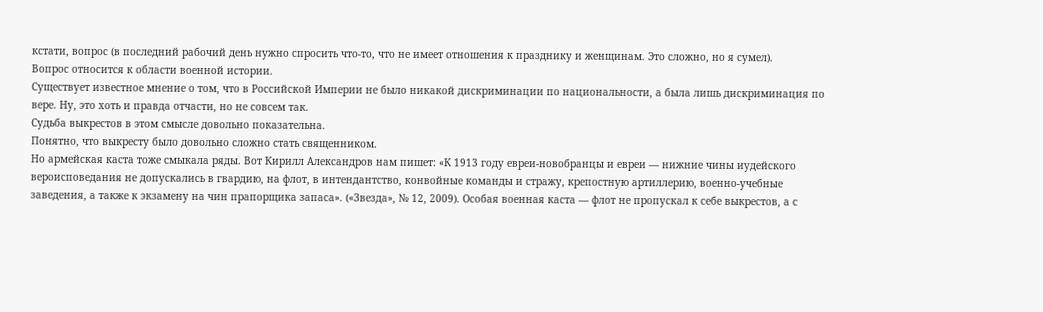кстати, вопрос (в последний рабочий день нужно спросить что-то, что не имеет отношения к празднику и женщинам. Это сложно, но я сумел).
Вопрос относится к области военной истории.
Существует известное мнение о том, что в Российской Империи не было никакой дискриминации по национальности, а была лишь дискриминация по вере. Ну, это хоть и правда отчасти, но не совсем так.
Судьба выкрестов в этом смысле довольно показательна.
Понятно, что выкресту было довольно сложно стать священником.
Но армейская каста тоже смыкала ряды. Вот Кирилл Александров нам пишет: «К 1913 году евреи-новобранцы и евреи — нижние чины иудейского вероисповедания не допускались в гвардию, на флот, в интендантство, конвойные команды и стражу, крепостную артиллерию, военно-учебные заведения, а также к экзамену на чин прапорщика запаса». («Звезда», № 12, 2009). Особая военная каста — флот не пропускал к себе выкрестов, а с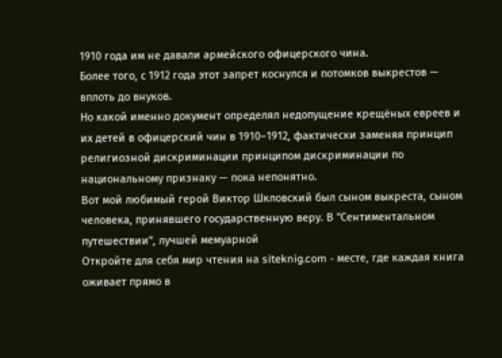1910 года им не давали армейского офицерского чина.
Более того, с 1912 года этот запрет коснулся и потомков выкрестов — вплоть до внуков.
Но какой именно документ определял недопущение крещёных евреев и их детей в офицерский чин в 1910–1912, фактически заменяя принцип религиозной дискриминации принципом дискриминации по национальному признаку — пока непонятно.
Вот мой любимый герой Виктор Шкловский был сыном выкреста, сыном человека, принявшего государственную веру. В "Сентиментальном путешествии", лучшей мемуарной
Откройте для себя мир чтения на siteknig.com - месте, где каждая книга оживает прямо в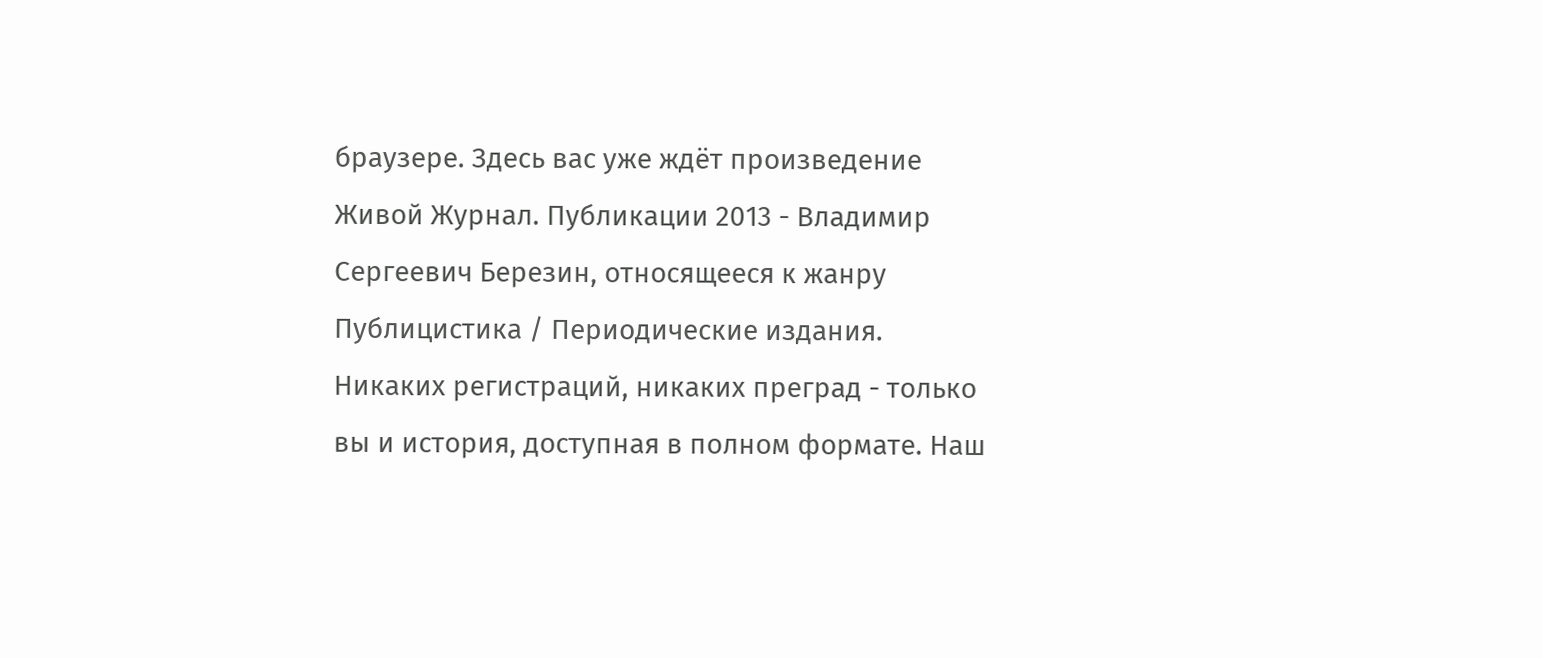браузере. Здесь вас уже ждёт произведение Живой Журнал. Публикации 2013 - Владимир Сергеевич Березин, относящееся к жанру Публицистика / Периодические издания. Никаких регистраций, никаких преград - только вы и история, доступная в полном формате. Наш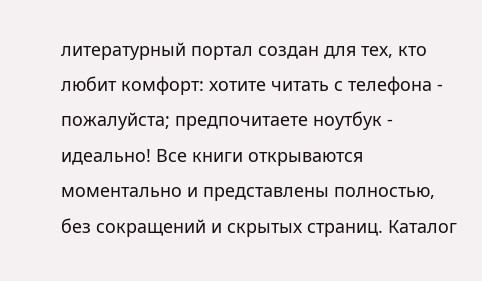литературный портал создан для тех, кто любит комфорт: хотите читать с телефона - пожалуйста; предпочитаете ноутбук - идеально! Все книги открываются моментально и представлены полностью, без сокращений и скрытых страниц. Каталог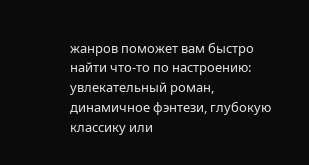жанров поможет вам быстро найти что-то по настроению: увлекательный роман, динамичное фэнтези, глубокую классику или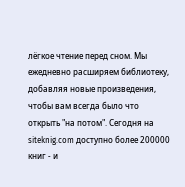лёгкое чтение перед сном. Мы ежедневно расширяем библиотеку, добавляя новые произведения, чтобы вам всегда было что открыть "на потом". Сегодня на siteknig.com доступно более 200000 книг - и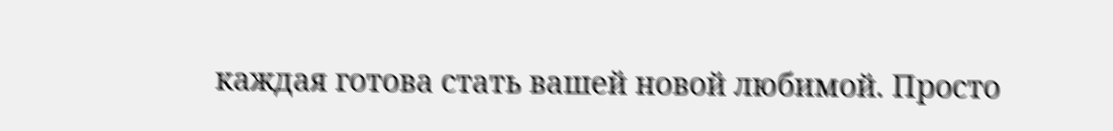каждая готова стать вашей новой любимой. Просто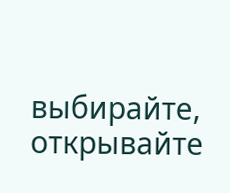выбирайте, открывайте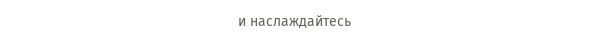и наслаждайтесь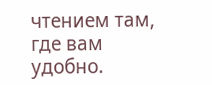чтением там, где вам удобно.